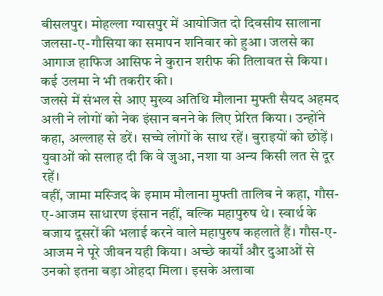बीसलपुर। मोहल्ला ग्यासपुर में आयोजित दो दिवसीय सालाना जलसा-ए-गौसिया का समापन शनिवार को हुआ। जलसे का आगाज हाफिज आसिफ ने कुरान शरीफ की तिलावत से किया। कई उलमा ने भी तकरीर की।
जलसे में संभल से आए मुख्य अतिथि मौलाना मुफ्ती सैयद अहमद अली ने लोगों को नेक इंसान बनने के लिए प्रेरित किया। उन्होंने कहा, अल्लाह से डरें। सच्चे लोगों के साथ रहें। बुराइयों को छोड़ें। युवाओं को सलाह दी कि वे जुआ, नशा या अन्य किसी लत से दूर रहें।
वहीं, जामा मस्जिद के इमाम मौलाना मुफ्ती तालिब ने कहा, गौस-ए-आजम साधारण इंसान नहीं, बल्कि महापुरुष थे। स्वार्थ के बजाय दूसरों की भलाई करने वाले महापुरुष कहलाते हैं। गौस-ए-आजम ने पूरे जीवन यही किया। अच्छे कार्यों और दुआओं से उनको इतना बड़ा ओहदा मिला। इसके अलावा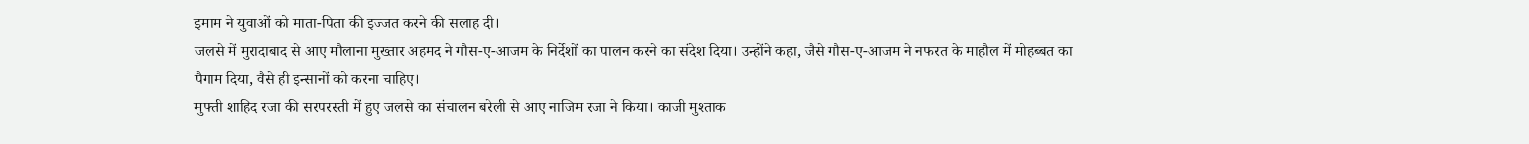इमाम ने युवाओं को माता-पिता की इज्जत करने की सलाह दी।
जलसे में मुरादाबाद से आए मौलाना मुख्तार अहमद ने गौस-ए-आजम के निर्देशों का पालन करने का संदेश दिया। उन्होंने कहा, जैसे गौस-ए-आजम ने नफरत के माहौल में मोहब्बत का पैगाम दिया, वैसे ही इन्सानों को करना चाहिए।
मुफ्ती शाहिद रजा की सरपरस्ती में हुए जलसे का संचालन बरेली से आए नाजिम रजा ने किया। काजी मुश्ताक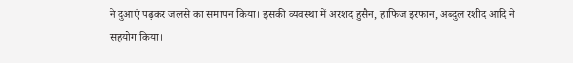ने दुआएं पढ़कर जलसे का समापन किया। इसकी व्यवस्था में अरशद हुसैन, हाफिज इरफान, अब्दुल रशीद आदि ने सहयोग किया।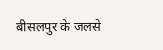बीसलपुर के जलसे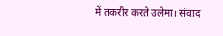में तकरीर करते उलेमा। संवाद